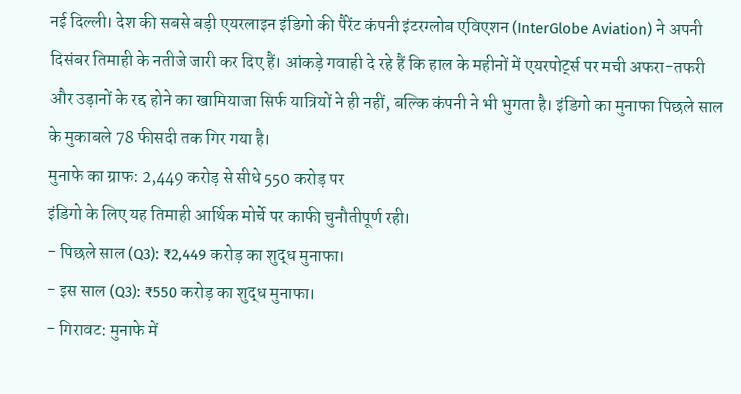नई दिल्ली। देश की सबसे बड़ी एयरलाइन इंडिगो की पैरेंट कंपनी इंटरग्लोब एविएशन (InterGlobe Aviation) ने अपनी दिसंबर तिमाही के नतीजे जारी कर दिए हैं। आंकड़े गवाही दे रहे हैं कि हाल के महीनों में एयरपोर्ट्स पर मची अफरा-तफरी और उड़ानों के रद्द होने का खामियाजा सिर्फ यात्रियों ने ही नहीं, बल्कि कंपनी ने भी भुगता है। इंडिगो का मुनाफा पिछले साल के मुकाबले 78 फीसदी तक गिर गया है।
मुनाफे का ग्राफ: 2,449 करोड़ से सीधे 550 करोड़ पर
इंडिगो के लिए यह तिमाही आर्थिक मोर्चे पर काफी चुनौतीपूर्ण रही।
- पिछले साल (Q3): ₹2,449 करोड़ का शुद्ध मुनाफा।
- इस साल (Q3): ₹550 करोड़ का शुद्ध मुनाफा।
- गिरावट: मुनाफे में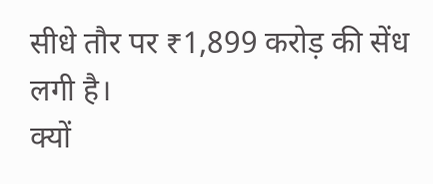सीधे तौर पर ₹1,899 करोड़ की सेंध लगी है।
क्यों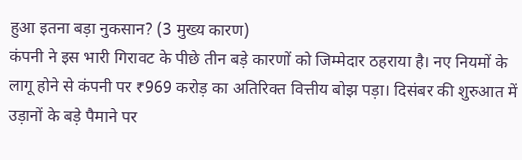हुआ इतना बड़ा नुकसान? (3 मुख्य कारण)
कंपनी ने इस भारी गिरावट के पीछे तीन बड़े कारणों को जिम्मेदार ठहराया है। नए नियमों के लागू होने से कंपनी पर ₹969 करोड़ का अतिरिक्त वित्तीय बोझ पड़ा। दिसंबर की शुरुआत में उड़ानों के बड़े पैमाने पर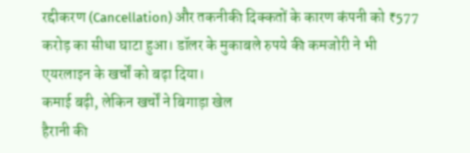रद्दीकरण (Cancellation) और तकनीकी दिक्कतों के कारण कंपनी को ₹577 करोड़ का सीधा घाटा हुआ। डॉलर के मुकाबले रुपये की कमजोरी ने भी एयरलाइन के खर्चों को बढ़ा दिया।
कमाई बढ़ी, लेकिन खर्चों ने बिगाड़ा खेल
हैरानी की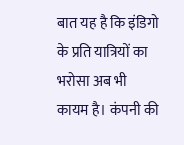बात यह है कि इंडिगो के प्रति यात्रियों का भरोसा अब भी कायम है। कंपनी की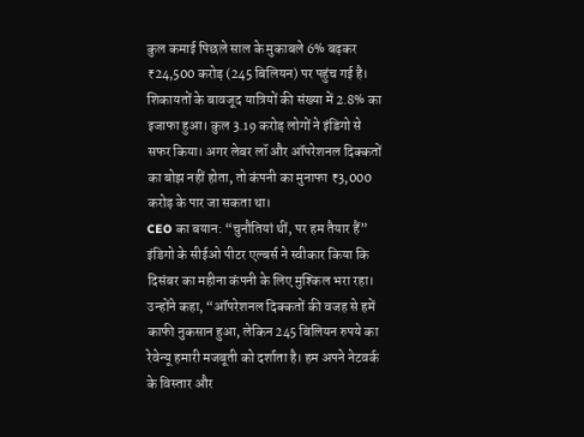कुल कमाई पिछले साल के मुकाबले 6% बढ़कर ₹24,500 करोड़ (245 बिलियन) पर पहुंच गई है। शिकायतों के बावजूद यात्रियों की संख्या में 2.8% का इजाफा हुआ। कुल 3.19 करोड़ लोगों ने इंडिगो से सफर किया। अगर लेबर लॉ और ऑपरेशनल दिक्कतों का बोझ नहीं होता, तो कंपनी का मुनाफा ₹3,000 करोड़ के पार जा सकता था।
CEO का बयान: “चुनौतियां थीं, पर हम तैयार हैं”
इंडिगो के सीईओ पीटर एल्बर्स ने स्वीकार किया कि दिसंबर का महीना कंपनी के लिए मुश्किल भरा रहा। उन्होंने कहा, “ऑपरेशनल दिक्कतों की वजह से हमें काफी नुकसान हुआ, लेकिन 245 बिलियन रुपये का रेवेन्यू हमारी मजबूती को दर्शाता है। हम अपने नेटवर्क के विस्तार और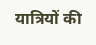यात्रियों की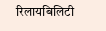रिलायबिलिटी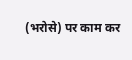(भरोसे) पर काम कर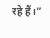रहे हैं।”